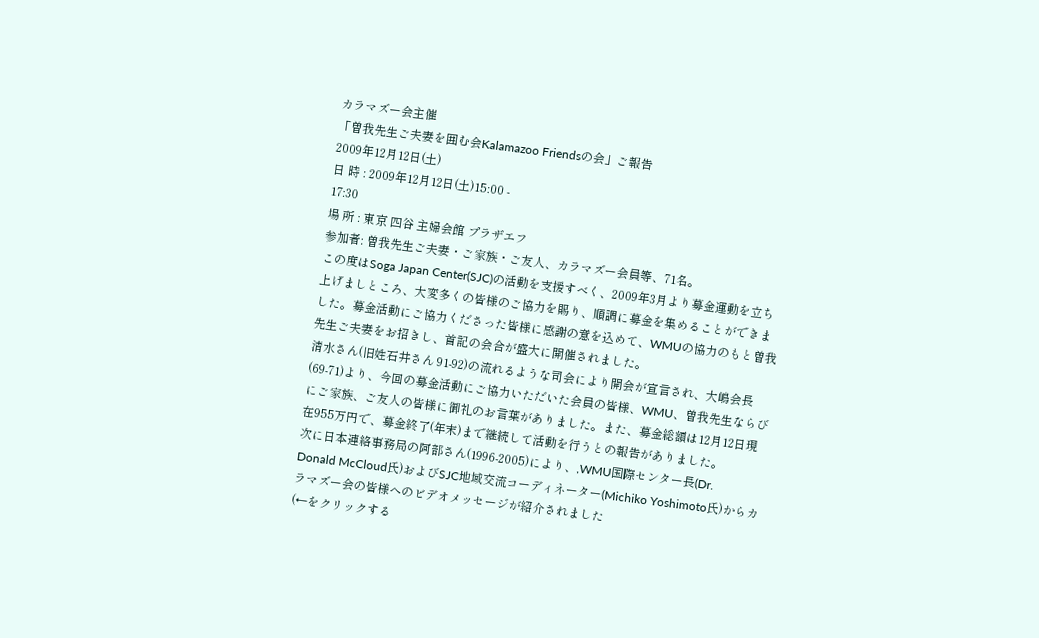カラマズー会主催
「曽我先生ご夫妻を囲む会Kalamazoo Friendsの会」ご報告
2009年12月12日(土)
日 時 : 2009年12月12日(土)15:00 -
17:30
場 所 : 東京 四谷 主婦会館 プラザエフ
参加者: 曽我先生ご夫妻・ご家族・ご友人、カラマズー会員等、71名。
この度はSoga Japan Center(SJC)の活動を支援すべく、2009年3月より募金運動を立ち上げましところ、大変多くの皆様のご協力を賜り、順調に募金を集めることができました。募金活動にご協力くださった皆様に感謝の意を込めて、WMUの協力のもと曽我先生ご夫妻をお招きし、首記の会合が盛大に開催されました。
清水さん(旧姓石井さん 91-92)の流れるような司会により開会が宣言され、大嶋会長(69-71)より、今回の募金活動にご協力いただいた会員の皆様、WMU、曽我先生ならびにご家族、ご友人の皆様に御礼のお言葉がありました。また、募金総額は12月12日現在955万円で、募金終了(年末)まで継続して活動を行うとの報告がありました。
次に日本連絡事務局の阿部さん(1996-2005)により、,WMU国際センター長(Dr.
Donald McCloud氏)およびSJC地域交流コーディネーター(Michiko Yoshimoto氏)からカラマズー会の皆様へのビデオメッセージが紹介されました
(←をクリックする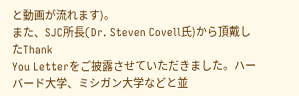と動画が流れます)。
また、SJC所長(Dr. Steven Covell氏)から頂戴したThank
You Letterをご披露させていただきました。ハーバード大学、ミシガン大学などと並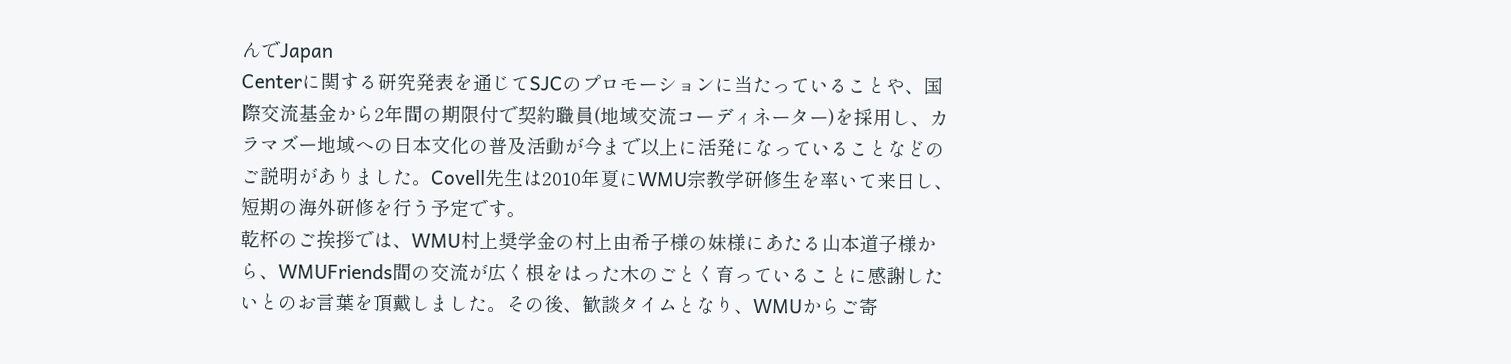んでJapan
Centerに関する研究発表を通じてSJCのプロモーションに当たっていることや、国際交流基金から2年間の期限付で契約職員(地域交流コーディネーター)を採用し、カラマズー地域への日本文化の普及活動が今まで以上に活発になっていることなどのご説明がありました。Covell先生は2010年夏にWMU宗教学研修生を率いて来日し、短期の海外研修を行う予定です。
乾杯のご挨拶では、WMU村上奨学金の村上由希子様の妹様にあたる山本道子様から、WMUFriends間の交流が広く根をはった木のごとく育っていることに感謝したいとのお言葉を頂戴しました。その後、歓談タイムとなり、WMUからご寄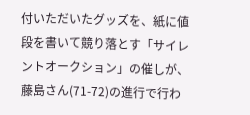付いただいたグッズを、紙に値段を書いて競り落とす「サイレントオークション」の催しが、藤島さん(71-72)の進行で行わ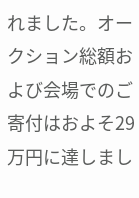れました。オークション総額および会場でのご寄付はおよそ29万円に達しまし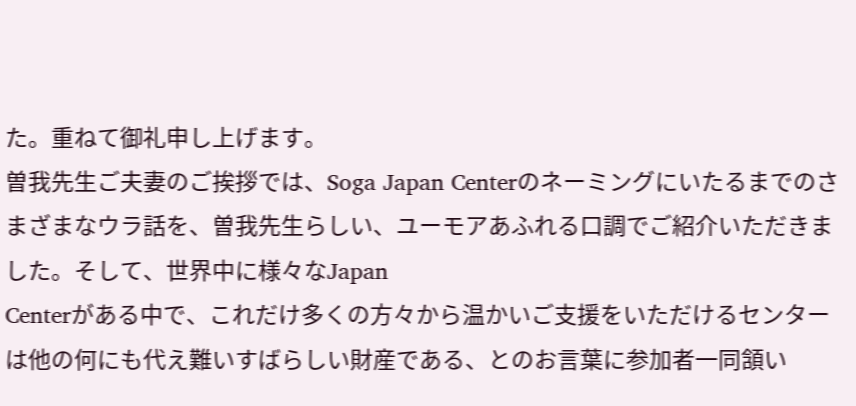た。重ねて御礼申し上げます。
曽我先生ご夫妻のご挨拶では、Soga Japan Centerのネーミングにいたるまでのさまざまなウラ話を、曽我先生らしい、ユーモアあふれる口調でご紹介いただきました。そして、世界中に様々なJapan
Centerがある中で、これだけ多くの方々から温かいご支援をいただけるセンターは他の何にも代え難いすばらしい財産である、とのお言葉に参加者一同頷い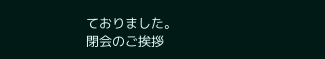ておりました。
閉会のご挨拶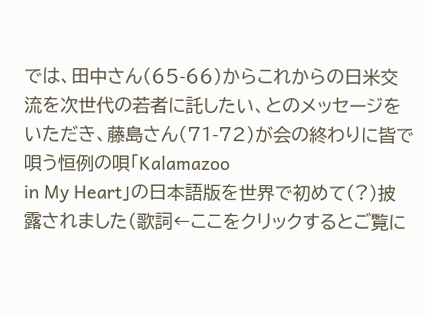では、田中さん(65-66)からこれからの日米交流を次世代の若者に託したい、とのメッセージをいただき、藤島さん(71-72)が会の終わりに皆で唄う恒例の唄「Kalamazoo
in My Heart」の日本語版を世界で初めて(?)披露されました(歌詞←ここをクリックするとご覧に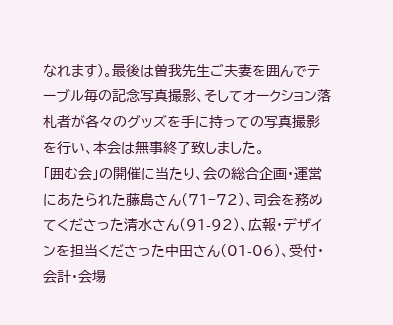なれます)。最後は曽我先生ご夫妻を囲んでテーブル毎の記念写真撮影、そしてオークション落札者が各々のグッズを手に持っての写真撮影を行い、本会は無事終了致しました。
「囲む会」の開催に当たり、会の総合企画・運営にあたられた藤島さん(71−72)、司会を務めてくださった清水さん(91-92)、広報・デザインを担当くださった中田さん(01-06)、受付・会計・会場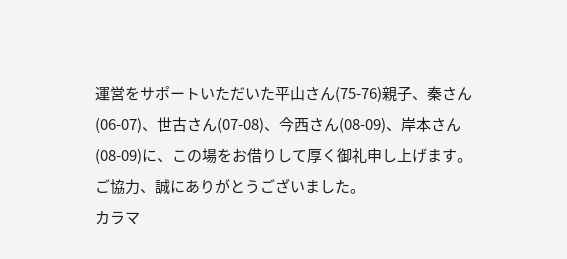運営をサポートいただいた平山さん(75-76)親子、秦さん(06-07)、世古さん(07-08)、今西さん(08-09)、岸本さん(08-09)に、この場をお借りして厚く御礼申し上げます。ご協力、誠にありがとうございました。
カラマ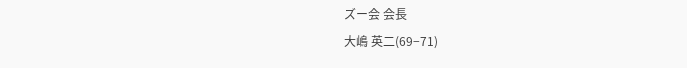ズー会 会長
大嶋 英二(69−71)